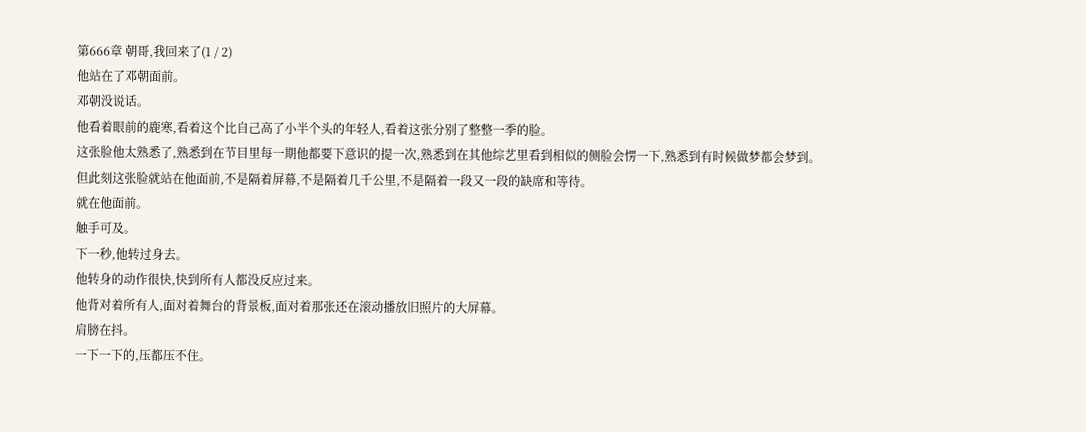第666章 朝哥,我回来了(1 / 2)
他站在了邓朝面前。
邓朝没说话。
他看着眼前的鹿寒,看着这个比自己高了小半个头的年轻人,看着这张分别了整整一季的脸。
这张脸他太熟悉了,熟悉到在节目里每一期他都要下意识的提一次,熟悉到在其他综艺里看到相似的侧脸会愣一下,熟悉到有时候做梦都会梦到。
但此刻这张脸就站在他面前,不是隔着屏幕,不是隔着几千公里,不是隔着一段又一段的缺席和等待。
就在他面前。
触手可及。
下一秒,他转过身去。
他转身的动作很快,快到所有人都没反应过来。
他背对着所有人,面对着舞台的背景板,面对着那张还在滚动播放旧照片的大屏幕。
肩膀在抖。
一下一下的,压都压不住。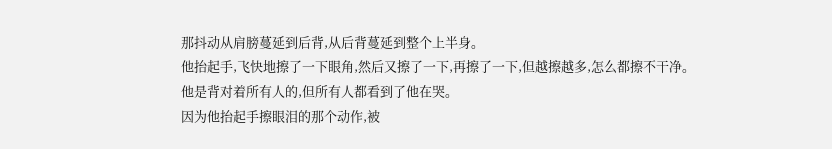那抖动从肩膀蔓延到后背,从后背蔓延到整个上半身。
他抬起手,飞快地擦了一下眼角,然后又擦了一下,再擦了一下,但越擦越多,怎么都擦不干净。
他是背对着所有人的,但所有人都看到了他在哭。
因为他抬起手擦眼泪的那个动作,被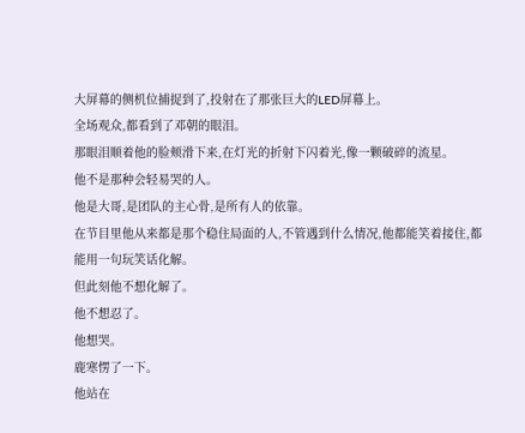大屏幕的侧机位捕捉到了,投射在了那张巨大的LED屏幕上。
全场观众,都看到了邓朝的眼泪。
那眼泪顺着他的脸颊滑下来,在灯光的折射下闪着光,像一颗破碎的流星。
他不是那种会轻易哭的人。
他是大哥,是团队的主心骨,是所有人的依靠。
在节目里他从来都是那个稳住局面的人,不管遇到什么情况,他都能笑着接住,都能用一句玩笑话化解。
但此刻他不想化解了。
他不想忍了。
他想哭。
鹿寒愣了一下。
他站在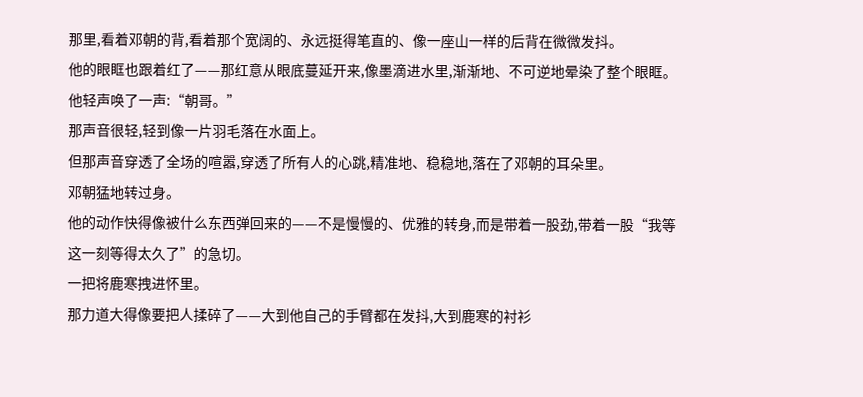那里,看着邓朝的背,看着那个宽阔的、永远挺得笔直的、像一座山一样的后背在微微发抖。
他的眼眶也跟着红了——那红意从眼底蔓延开来,像墨滴进水里,渐渐地、不可逆地晕染了整个眼眶。
他轻声唤了一声:“朝哥。”
那声音很轻,轻到像一片羽毛落在水面上。
但那声音穿透了全场的喧嚣,穿透了所有人的心跳,精准地、稳稳地,落在了邓朝的耳朵里。
邓朝猛地转过身。
他的动作快得像被什么东西弹回来的——不是慢慢的、优雅的转身,而是带着一股劲,带着一股“我等这一刻等得太久了”的急切。
一把将鹿寒拽进怀里。
那力道大得像要把人揉碎了——大到他自己的手臂都在发抖,大到鹿寒的衬衫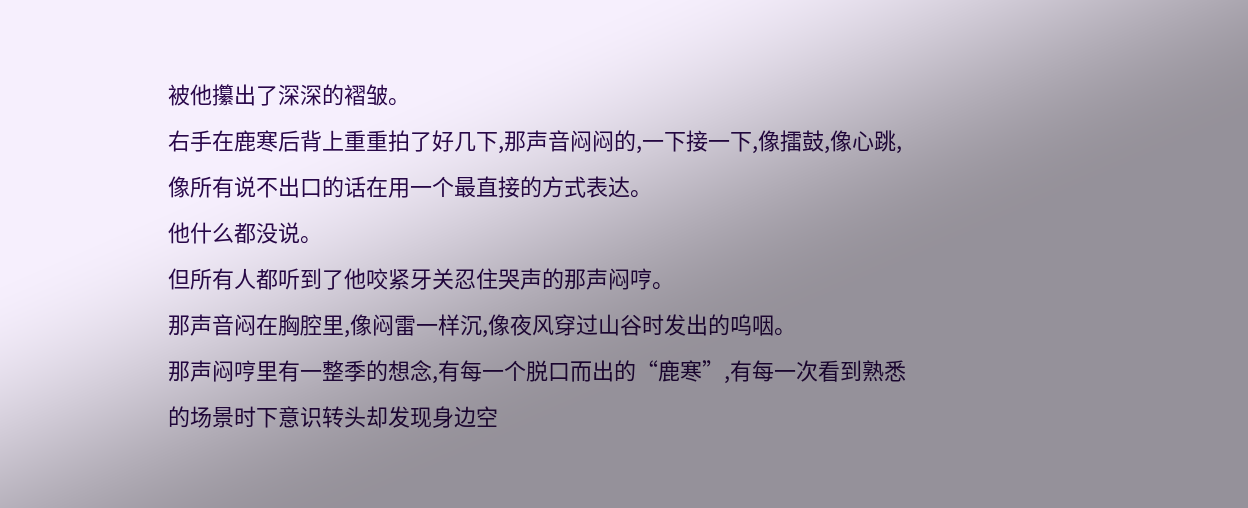被他攥出了深深的褶皱。
右手在鹿寒后背上重重拍了好几下,那声音闷闷的,一下接一下,像擂鼓,像心跳,像所有说不出口的话在用一个最直接的方式表达。
他什么都没说。
但所有人都听到了他咬紧牙关忍住哭声的那声闷哼。
那声音闷在胸腔里,像闷雷一样沉,像夜风穿过山谷时发出的呜咽。
那声闷哼里有一整季的想念,有每一个脱口而出的“鹿寒”,有每一次看到熟悉的场景时下意识转头却发现身边空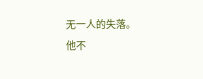无一人的失落。
他不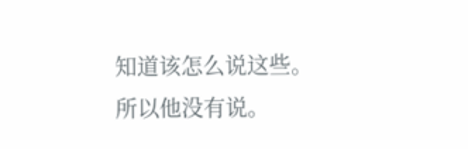知道该怎么说这些。
所以他没有说。